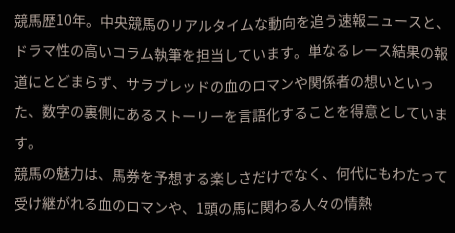競馬歴10年。中央競馬のリアルタイムな動向を追う速報ニュースと、ドラマ性の高いコラム執筆を担当しています。単なるレース結果の報道にとどまらず、サラブレッドの血のロマンや関係者の想いといった、数字の裏側にあるストーリーを言語化することを得意としています。
競馬の魅力は、馬券を予想する楽しさだけでなく、何代にもわたって受け継がれる血のロマンや、1頭の馬に関わる人々の情熱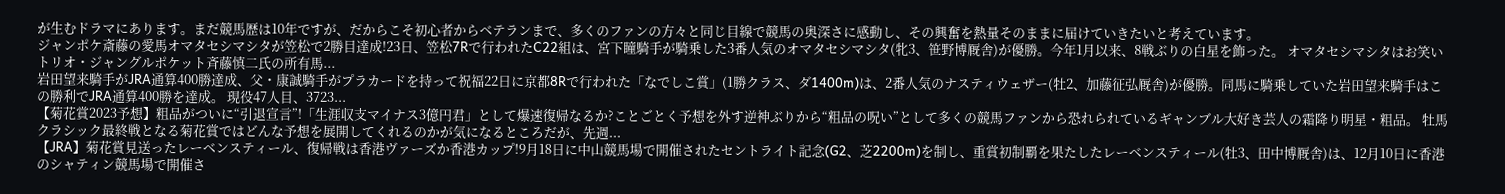が生むドラマにあります。まだ競馬歴は10年ですが、だからこそ初心者からベテランまで、多くのファンの方々と同じ目線で競馬の奥深さに感動し、その興奮を熱量そのままに届けていきたいと考えています。
ジャンポケ斎藤の愛馬オマタセシマシタが笠松で2勝目達成!23日、笠松7Rで行われたC22組は、宮下瞳騎手が騎乗した3番人気のオマタセシマシタ(牝3、笹野博厩舎)が優勝。今年1月以来、8戦ぶりの白星を飾った。 オマタセシマシタはお笑いトリオ・ジャングルポケット斉藤慎二氏の所有馬...
岩田望来騎手がJRA通算400勝達成、父・康誠騎手がプラカードを持って祝福22日に京都8Rで行われた「なでしこ賞」(1勝クラス、ダ1400m)は、2番人気のナスティウェザー(牡2、加藤征弘厩舎)が優勝。同馬に騎乗していた岩田望来騎手はこの勝利でJRA通算400勝を達成。 現役47人目、3723...
【菊花賞2023予想】粗品がついに“引退宣言”!「生涯収支マイナス3億円君」として爆速復帰なるか?ことごとく予想を外す逆神ぶりから“粗品の呪い”として多くの競馬ファンから恐れられているギャンブル大好き芸人の霜降り明星・粗品。 牡馬クラシック最終戦となる菊花賞ではどんな予想を展開してくれるのかが気になるところだが、先週...
【JRA】菊花賞見送ったレーベンスティール、復帰戦は香港ヴァーズか香港カップ!9月18日に中山競馬場で開催されたセントライト記念(G2、芝2200m)を制し、重賞初制覇を果たしたレーベンスティール(牡3、田中博厩舎)は、12月10日に香港のシャティン競馬場で開催さ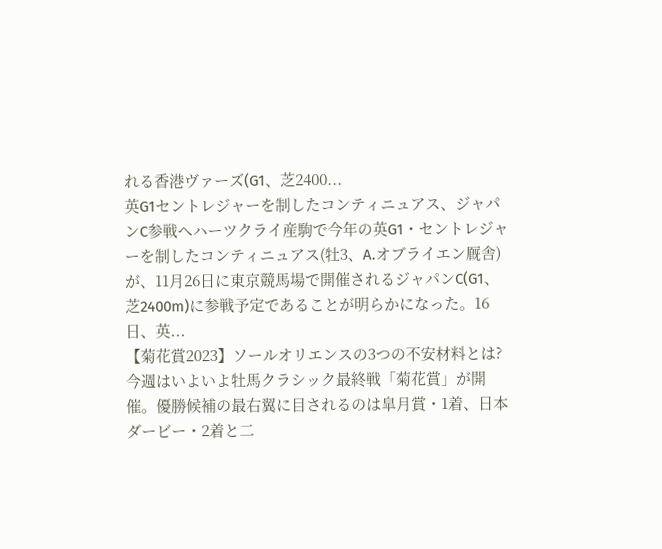れる香港ヴァーズ(G1、芝2400...
英G1セントレジャーを制したコンティニュアス、ジャパンC参戦へハーツクライ産駒で今年の英G1・セントレジャーを制したコンティニュアス(牡3、A.オブライエン厩舎)が、11月26日に東京競馬場で開催されるジャパンC(G1、芝2400m)に参戦予定であることが明らかになった。16日、英...
【菊花賞2023】ソールオリエンスの3つの不安材料とは?今週はいよいよ牡馬クラシック最終戦「菊花賞」が開催。優勝候補の最右翼に目されるのは皐月賞・1着、日本ダービー・2着と二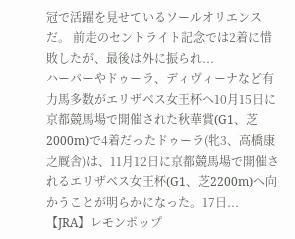冠で活躍を見せているソールオリエンスだ。 前走のセントライト記念では2着に惜敗したが、最後は外に振られ...
ハーパーやドゥーラ、ディヴィーナなど有力馬多数がエリザベス女王杯へ10月15日に京都競馬場で開催された秋華賞(G1、芝2000m)で4着だったドゥーラ(牝3、高橋康之厩舎)は、11月12日に京都競馬場で開催されるエリザベス女王杯(G1、芝2200m)へ向かうことが明らかになった。17日...
【JRA】レモンポップ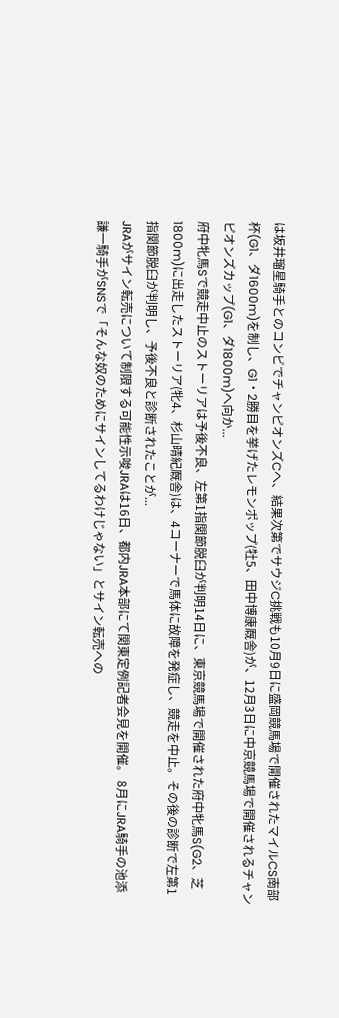は坂井瑠星騎手とのコンビでチャンピオンズCへ、結果次第でサウジC挑戦も10月9日に盛岡競馬場で開催されたマイルCS南部杯(G1、ダ1600m)を制し、G1・2勝目を挙げたレモンポップ(牡5、田中博康厩舎)が、12月3日に中京競馬場で開催されるチャンピオンズカップ(G1、ダ1800m)へ向か...
府中牝馬Sで競走中止のストーリアは予後不良、左第1指関節脱臼が判明14日に、東京競馬場で開催された府中牝馬S(G2、芝1800m)に出走したストーリア(牝4、杉山晴紀厩舎)は、4コーナーで馬体に故障を発症し、競走を中止。その後の診断で左第1指関節脱臼が判明し、予後不良と診断されたことが...
JRAがサイン転売について制限する可能性示唆JRAは16日、都内JRA本部にて関東定例記者会見を開催。 8月にJRA騎手の池添謙一騎手がSNSで「そんな奴のためにサインしてるわけじゃない」とサイン転売への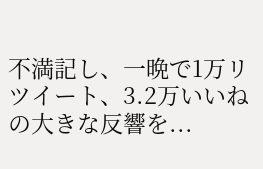不満記し、一晩で1万リツイート、3.2万いいねの大きな反響を...